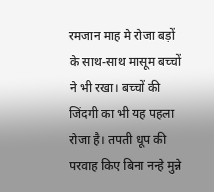रमजान माह मे रोजा बड़ों के साथ-साथ मासूम बच्चों ने भी रखा। बच्चों की जिंदगी का भी यह पहला रोजा है। तपती धूप की परवाह किए बिना नन्हे मुन्ने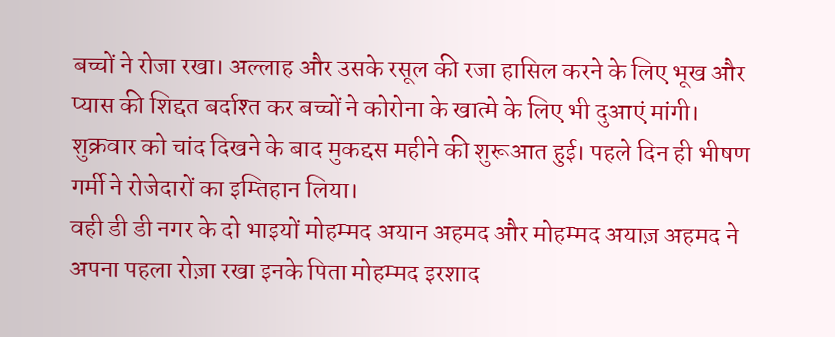बच्चों ने रोजा रखा। अल्लाह और उसके रसूल की रजा हासिल करने के लिए भूख और प्यास की शिद्दत बर्दाश्त कर बच्चों ने कोरोना के खात्मे के लिए भी दुआएं मांगी। शुक्रवार को चांद दिखने के बाद मुकद्दस महीने की शुरूआत हुई। पहले दिन ही भीषण गर्मी ने रोजेदारों का इम्तिहान लिया।
वही डी डी नगर के दो भाइयों मोहम्मद अयान अहमद और मोहम्मद अयाज़ अहमद ने अपना पहला रोज़ा रखा इनके पिता मोहम्मद इरशाद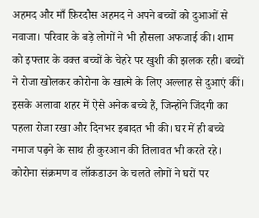अहमद और माँ फ़िरदौस अहमद ने अपने बच्चों को दुआओं से नवाजा। परिवार के बड़े लोगों ने भी हौसला अफजाई की। शाम को इफ्तार के वक्त बच्चों के चेहरे पर खुशी की झलक रही। बच्चों ने रोजा खोलकर कोरोना के खात्मे के लिए अल्लाह से दुआएं कीं। इसके अलावा शहर में ऐसे अनेक बच्चे हैं, जिन्होंने जिंदगी का पहला रोजा रखा और दिनभर इबादत भी की। घर में ही बच्चे नमाज पढ़ने के साथ ही कुरआन की तिलावत भी करते रहे। कोरोना संक्रमण व लॉकडाउन के चलते लोगों ने घरों पर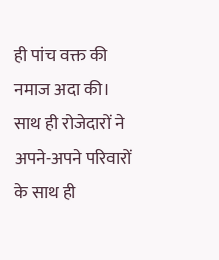ही पांच वक्त की नमाज अदा की। साथ ही रोजेदारों ने अपने-अपने परिवारों के साथ ही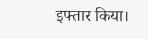इफ्तार किया।